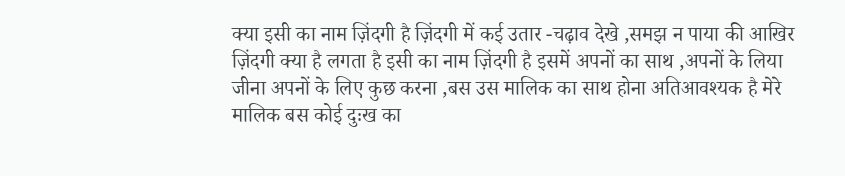क्या इसी का नाम ज़िंदगी है ज़िंदगी में कई उतार -चढ़ाव देखे ,समझ न पाया की आखिर ज़िंदगी क्या है लगता है इसी का नाम ज़िंदगी है इसमें अपनों का साथ ,अपनों के लिया जीना अपनों के लिए कुछ करना ,बस उस मालिक का साथ होना अतिआवश्यक है मेरे मालिक बस कोई दुःख का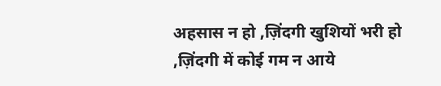अहसास न हो ,ज़िंदगी खुशियों भरी हो ,ज़िंदगी में कोई गम न आये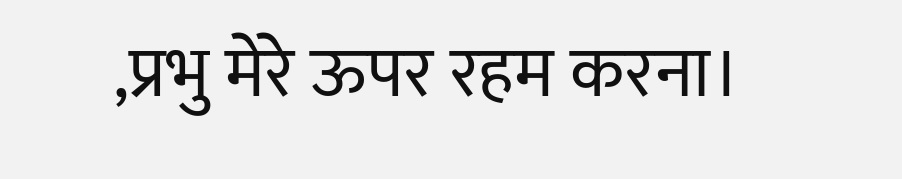,प्रभु मेरे ऊपर रहम करना।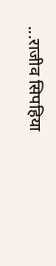...राजीव सिपहिया